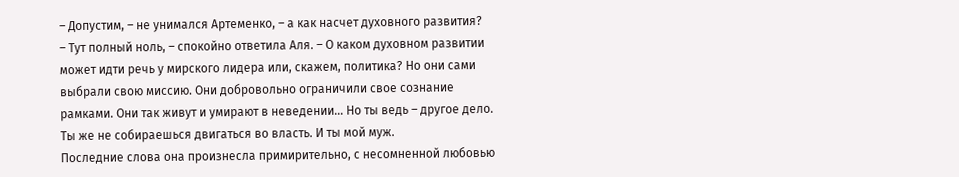– Допустим, – не унимался Артеменко, – а как насчет духовного развития?
– Тут полный ноль, – спокойно ответила Аля. – О каком духовном развитии может идти речь у мирского лидера или, скажем, политика? Но они сами выбрали свою миссию. Они добровольно ограничили свое сознание рамками. Они так живут и умирают в неведении… Но ты ведь – другое дело. Ты же не собираешься двигаться во власть. И ты мой муж.
Последние слова она произнесла примирительно, с несомненной любовью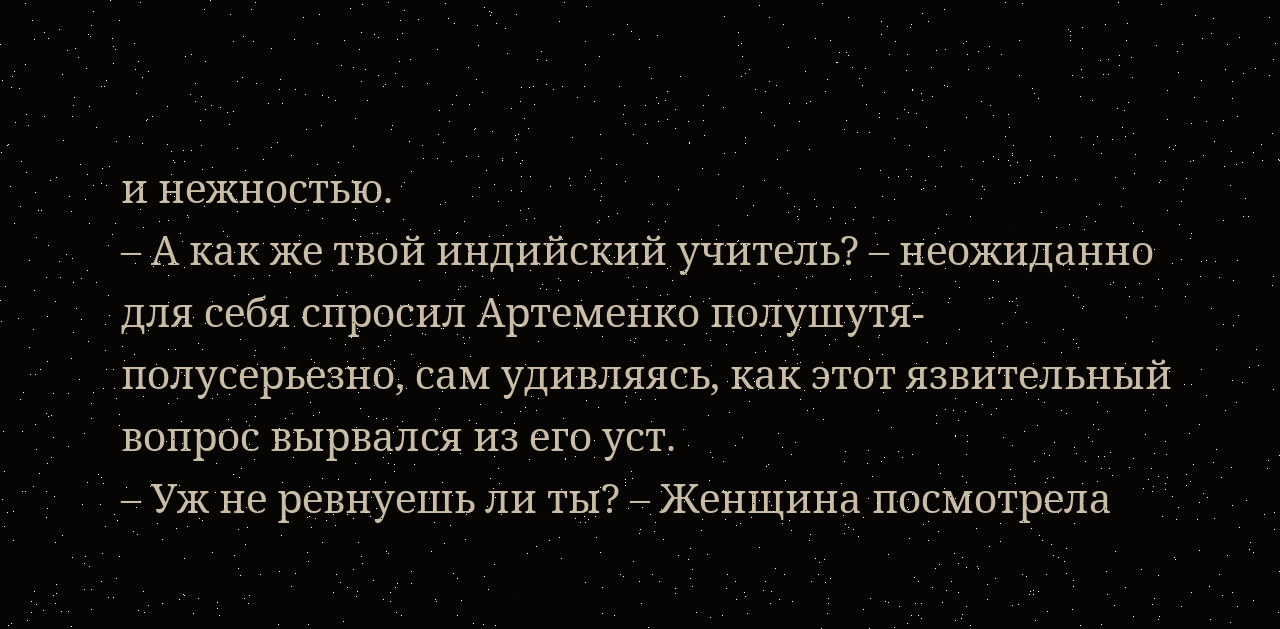и нежностью.
– А как же твой индийский учитель? – неожиданно для себя спросил Артеменко полушутя-полусерьезно, сам удивляясь, как этот язвительный вопрос вырвался из его уст.
– Уж не ревнуешь ли ты? – Женщина посмотрела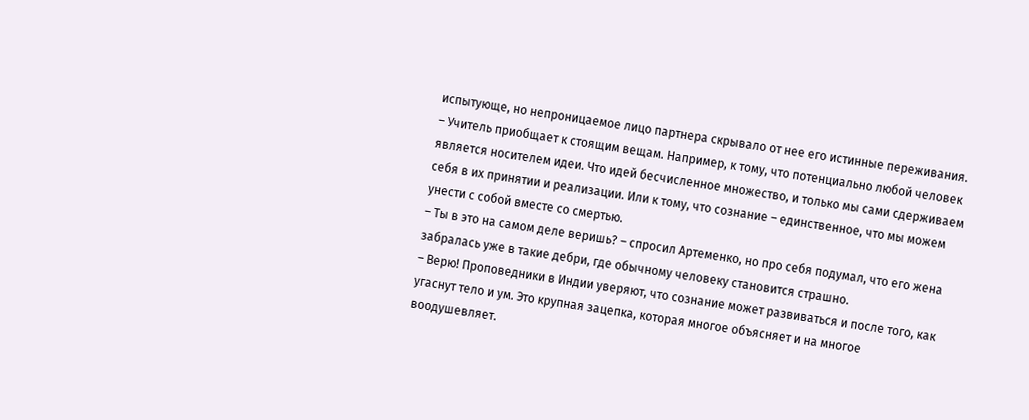испытующе, но непроницаемое лицо партнера скрывало от нее его истинные переживания. – Учитель приобщает к стоящим вещам. Например, к тому, что потенциально любой человек является носителем идеи. Что идей бесчисленное множество, и только мы сами сдерживаем себя в их принятии и реализации. Или к тому, что сознание – единственное, что мы можем унести с собой вместе со смертью.
– Ты в это на самом деле веришь? – спросил Артеменко, но про себя подумал, что его жена забралась уже в такие дебри, где обычному человеку становится страшно.
– Верю! Проповедники в Индии уверяют, что сознание может развиваться и после того, как угаснут тело и ум. Это крупная зацепка, которая многое объясняет и на многое воодушевляет.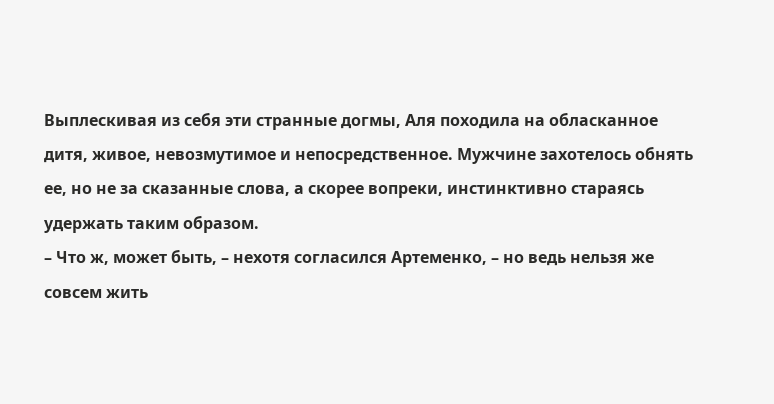Выплескивая из себя эти странные догмы, Аля походила на обласканное дитя, живое, невозмутимое и непосредственное. Мужчине захотелось обнять ее, но не за сказанные слова, а скорее вопреки, инстинктивно стараясь удержать таким образом.
– Что ж, может быть, – нехотя согласился Артеменко, – но ведь нельзя же совсем жить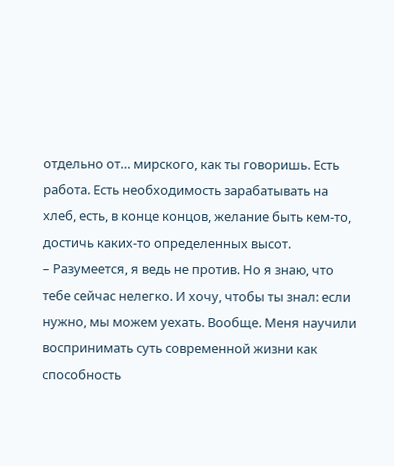отдельно от… мирского, как ты говоришь. Есть работа. Есть необходимость зарабатывать на хлеб, есть, в конце концов, желание быть кем-то, достичь каких-то определенных высот.
– Разумеется, я ведь не против. Но я знаю, что тебе сейчас нелегко. И хочу, чтобы ты знал: если нужно, мы можем уехать. Вообще. Меня научили воспринимать суть современной жизни как способность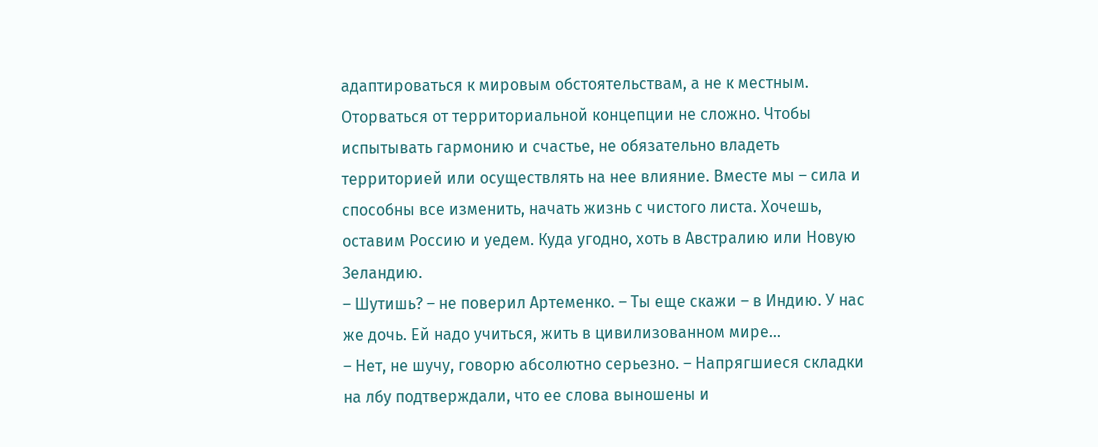адаптироваться к мировым обстоятельствам, а не к местным. Оторваться от территориальной концепции не сложно. Чтобы испытывать гармонию и счастье, не обязательно владеть территорией или осуществлять на нее влияние. Вместе мы – сила и способны все изменить, начать жизнь с чистого листа. Хочешь, оставим Россию и уедем. Куда угодно, хоть в Австралию или Новую Зеландию.
– Шутишь? – не поверил Артеменко. – Ты еще скажи – в Индию. У нас же дочь. Ей надо учиться, жить в цивилизованном мире…
– Нет, не шучу, говорю абсолютно серьезно. – Напрягшиеся складки на лбу подтверждали, что ее слова выношены и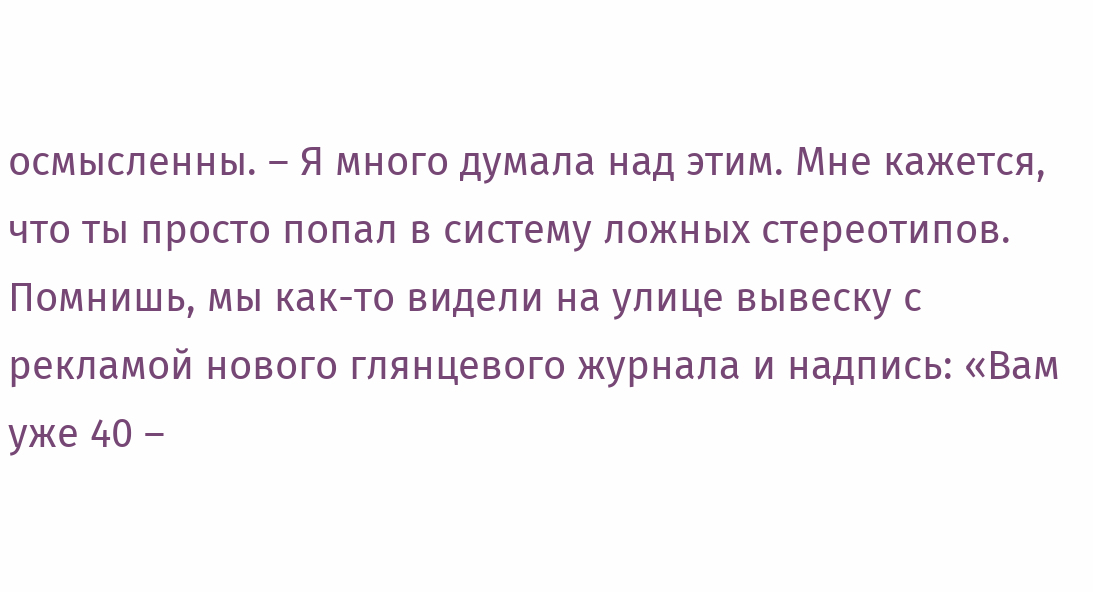осмысленны. – Я много думала над этим. Мне кажется, что ты просто попал в систему ложных стереотипов. Помнишь, мы как-то видели на улице вывеску с рекламой нового глянцевого журнала и надпись: «Вам уже 40 –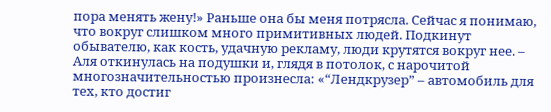пора менять жену!» Раньше она бы меня потрясла. Сейчас я понимаю, что вокруг слишком много примитивных людей. Подкинут обывателю, как кость, удачную рекламу, люди крутятся вокруг нее. – Аля откинулась на подушки и, глядя в потолок, с нарочитой многозначительностью произнесла: «“Лендкрузер” – автомобиль для тех, кто достиг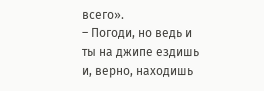всего».
– Погоди, но ведь и ты на джипе ездишь и, верно, находишь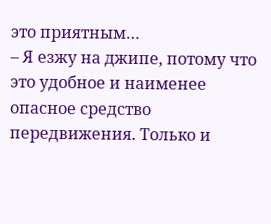это приятным…
– Я езжу на джипе, потому что это удобное и наименее опасное средство передвижения. Только и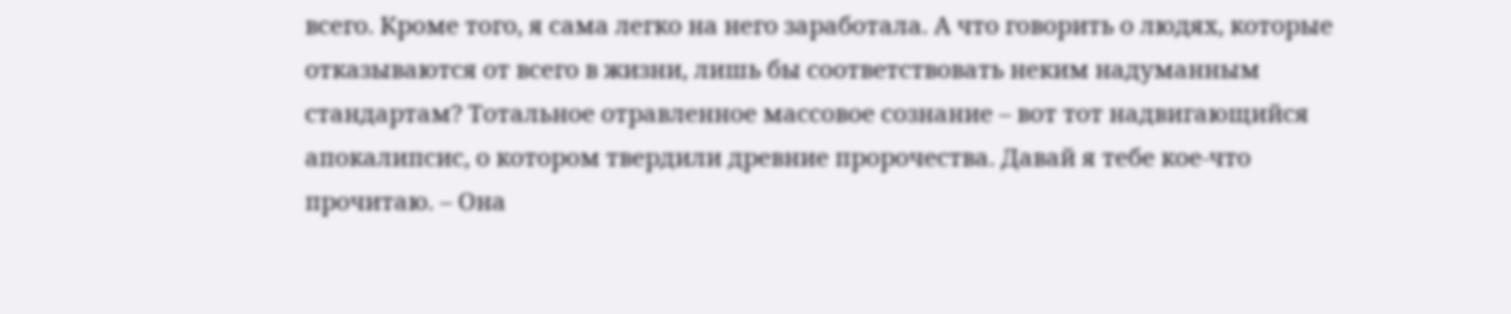всего. Кроме того, я сама легко на него заработала. А что говорить о людях, которые отказываются от всего в жизни, лишь бы соответствовать неким надуманным стандартам? Тотальное отравленное массовое сознание – вот тот надвигающийся апокалипсис, о котором твердили древние пророчества. Давай я тебе кое-что прочитаю. – Она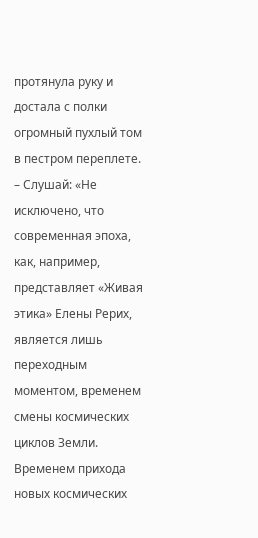протянула руку и достала с полки огромный пухлый том в пестром переплете. – Слушай: «Не исключено, что современная эпоха, как, например, представляет «Живая этика» Елены Рерих, является лишь переходным моментом, временем смены космических циклов Земли. Временем прихода новых космических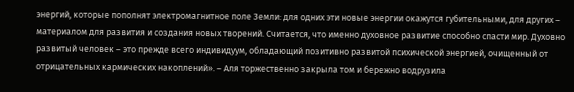энергий, которые пополнят электромагнитное поле Земли: для одних эти новые энергии окажутся губительными, для других – материалом для развития и создания новых творений. Считается, что именно духовное развитие способно спасти мир. Духовно развитый человек – это прежде всего индивидуум, обладающий позитивно развитой психической энергией, очищенный от отрицательных кармических накоплений». – Аля торжественно закрыла том и бережно водрузила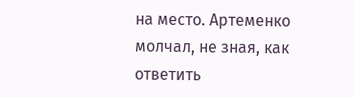на место. Артеменко молчал, не зная, как ответить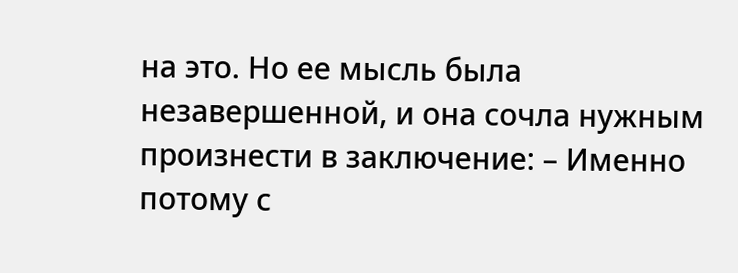на это. Но ее мысль была незавершенной, и она сочла нужным произнести в заключение: – Именно потому с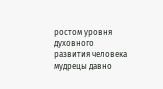ростом уровня духовного развития человека мудрецы давно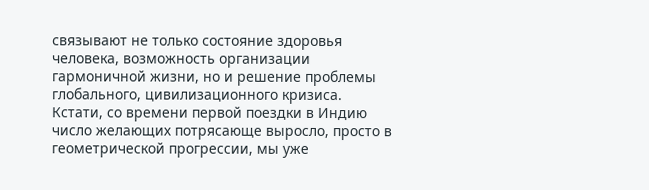связывают не только состояние здоровья человека, возможность организации гармоничной жизни, но и решение проблемы глобального, цивилизационного кризиса. Кстати, со времени первой поездки в Индию число желающих потрясающе выросло, просто в геометрической прогрессии, мы уже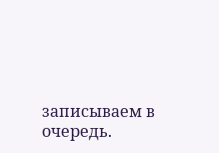записываем в очередь.